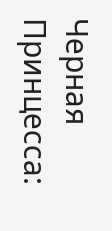Черная Принцесса: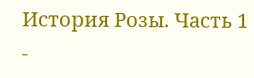История Розы. Часть 1 -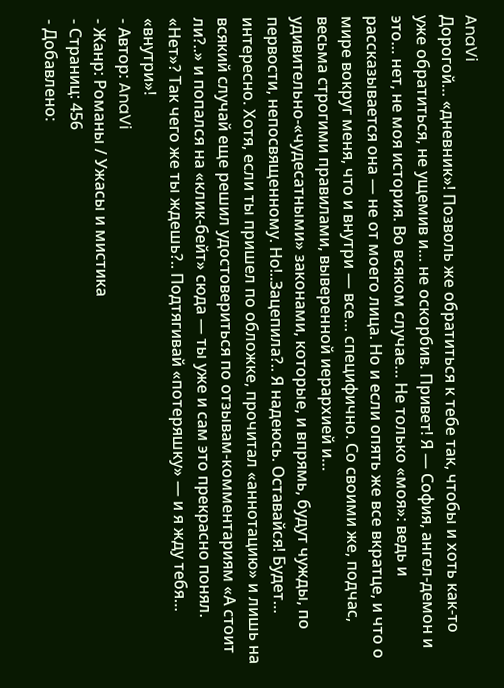AnaVi
Дорогой… «дневник»! Позволь же обратиться к тебе так, чтобы и хоть как-то уже обратиться, не ущемив и… не оскорбив. Привет! Я — София, ангел-демон и это… нет, не моя история. Во всяком случае… Не только «моя»: ведь и рассказывается она — не от моего лица. Но и если опять же все вкратце, и что о мире вокруг меня, что и внутри — все… специфично. Со своими же, подчас, весьма строгими правилами, выверенной иерархией и… удивительно-«чудесатными» законами, которые, и впрямь, будут чужды, по первости, непосвященному. Но!..Зацепила?.. Я надеюсь. Оставайся! Будет… интересно. Хотя, если ты пришел по обложке, прочитал «аннотацию» и лишь на всякий случай еще решил удостовериться по отзывам-комментариям «А стоит ли?..» и попался на «клик-бейт» сюда — ты уже и сам это прекрасно понял. «Нет»? Так чего же ты ждешь?.. Подтягивай «потеряшку» — и я жду тебя… «внутри»!
- Автор: AnaVi
- Жанр: Романы / Ужасы и мистика
- Страниц: 456
- Добавлено: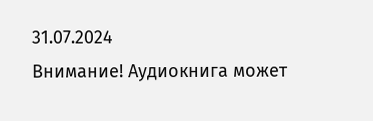31.07.2024
Внимание! Аудиокнига может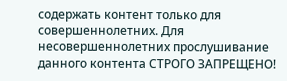содержать контент только для совершеннолетних. Для несовершеннолетних прослушивание данного контента СТРОГО ЗАПРЕЩЕНО!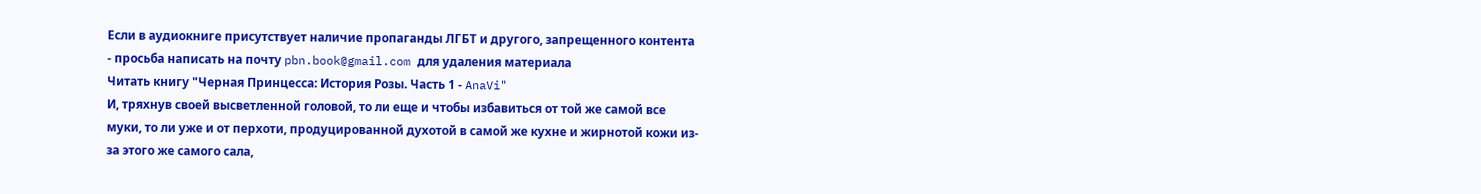Если в аудиокниге присутствует наличие пропаганды ЛГБТ и другого, запрещенного контента - просьба написать на почту pbn.book@gmail.com для удаления материала
Читать книгу "Черная Принцесса: История Розы. Часть 1 - AnaVi"
И, тряхнув своей высветленной головой, то ли еще и чтобы избавиться от той же самой все муки, то ли уже и от перхоти, продуцированной духотой в самой же кухне и жирнотой кожи из-за этого же самого сала,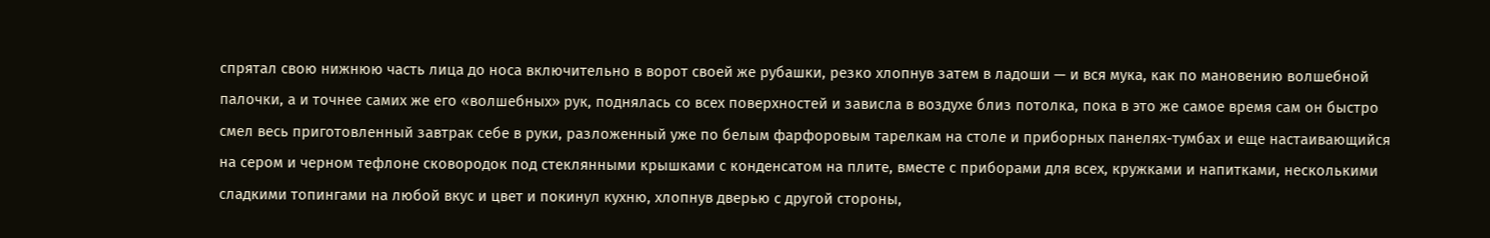спрятал свою нижнюю часть лица до носа включительно в ворот своей же рубашки, резко хлопнув затем в ладоши — и вся мука, как по мановению волшебной палочки, а и точнее самих же его «волшебных» рук, поднялась со всех поверхностей и зависла в воздухе близ потолка, пока в это же самое время сам он быстро смел весь приготовленный завтрак себе в руки, разложенный уже по белым фарфоровым тарелкам на столе и приборных панелях-тумбах и еще настаивающийся на сером и черном тефлоне сковородок под стеклянными крышками с конденсатом на плите, вместе с приборами для всех, кружками и напитками, несколькими сладкими топингами на любой вкус и цвет и покинул кухню, хлопнув дверью с другой стороны,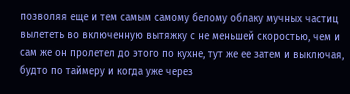позволяя еще и тем самым самому белому облаку мучных частиц вылететь во включенную вытяжку с не меньшей скоростью, чем и сам же он пролетел до этого по кухне, тут же ее затем и выключая, будто по таймеру и когда уже через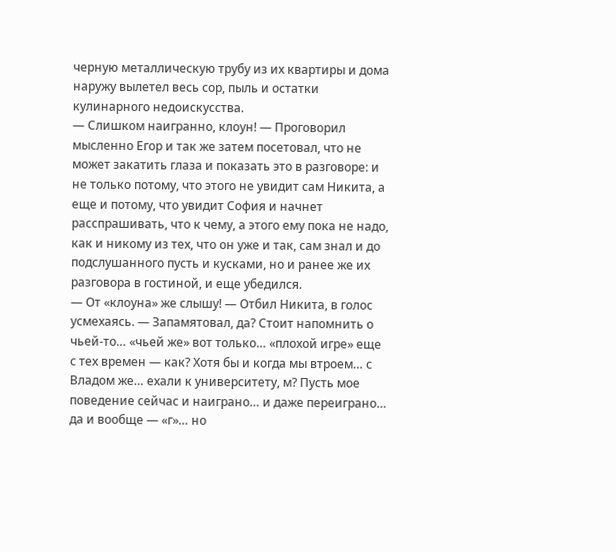черную металлическую трубу из их квартиры и дома наружу вылетел весь сор, пыль и остатки кулинарного недоискусства.
— Слишком наигранно, клоун! — Проговорил мысленно Егор и так же затем посетовал, что не может закатить глаза и показать это в разговоре: и не только потому, что этого не увидит сам Никита, а еще и потому, что увидит София и начнет расспрашивать, что к чему, а этого ему пока не надо, как и никому из тех, что он уже и так, сам знал и до подслушанного пусть и кусками, но и ранее же их разговора в гостиной, и еще убедился.
— От «клоуна» же слышу! — Отбил Никита, в голос усмехаясь. — Запамятовал, да? Стоит напомнить о чьей-то… «чьей же» вот только… «плохой игре» еще с тех времен — как? Хотя бы и когда мы втроем… с Владом же… ехали к университету, м? Пусть мое поведение сейчас и наиграно… и даже переиграно… да и вообще — «г»… но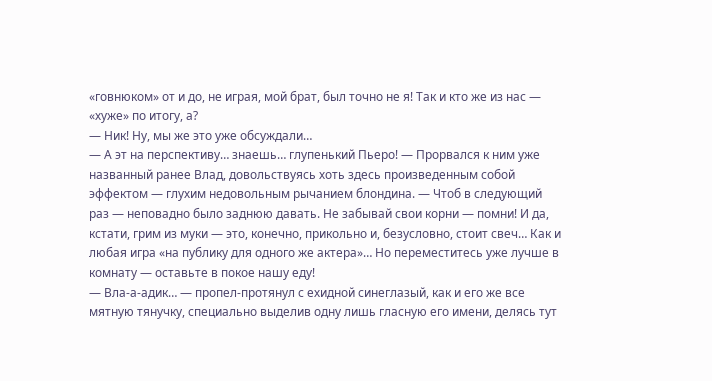«говнюком» от и до, не играя, мой брат, был точно не я! Так и кто же из нас — «хуже» по итогу, а?
— Ник! Ну, мы же это уже обсуждали…
— А эт на перспективу… знаешь… глупенький Пьеро! — Прорвался к ним уже названный ранее Влад, довольствуясь хоть здесь произведенным собой эффектом — глухим недовольным рычанием блондина. — Чтоб в следующий раз — неповадно было заднюю давать. Не забывай свои корни — помни! И да, кстати, грим из муки — это, конечно, прикольно и, безусловно, стоит свеч… Как и любая игра «на публику для одного же актера»… Но переместитесь уже лучше в комнату — оставьте в покое нашу еду!
— Вла-а-адик… — пропел-протянул с ехидной синеглазый, как и его же все мятную тянучку, специально выделив одну лишь гласную его имени, делясь тут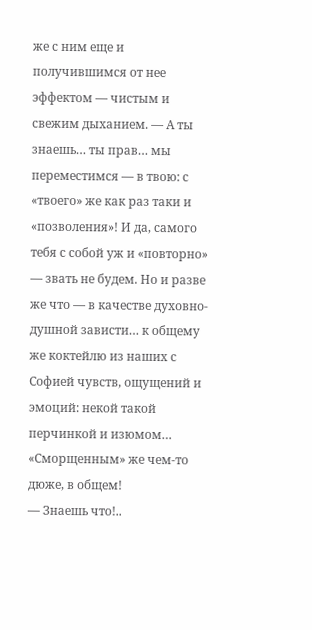же с ним еще и получившимся от нее эффектом — чистым и свежим дыханием. — А ты знаешь… ты прав… мы переместимся — в твою: с «твоего» же как раз таки и «позволения»! И да, самого тебя с собой уж и «повторно» — звать не будем. Но и разве же что — в качестве духовно-душной зависти… к общему же коктейлю из наших с Софией чувств, ощущений и эмоций: некой такой перчинкой и изюмом… «Сморщенным» же чем-то дюже, в общем!
— Знаешь что!..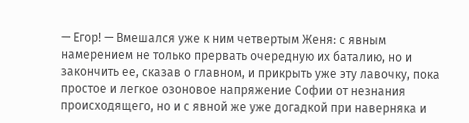— Егор! — Вмешался уже к ним четвертым Женя: с явным намерением не только прервать очередную их баталию, но и закончить ее, сказав о главном, и прикрыть уже эту лавочку, пока простое и легкое озоновое напряжение Софии от незнания происходящего, но и с явной же уже догадкой при наверняка и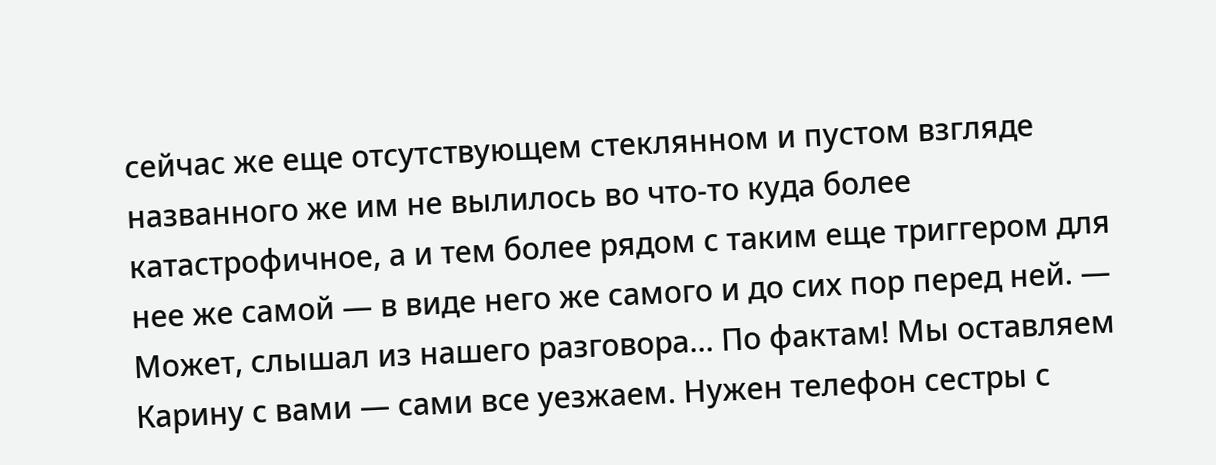сейчас же еще отсутствующем стеклянном и пустом взгляде названного же им не вылилось во что-то куда более катастрофичное, а и тем более рядом с таким еще триггером для нее же самой — в виде него же самого и до сих пор перед ней. — Может, слышал из нашего разговора… По фактам! Мы оставляем Карину с вами — сами все уезжаем. Нужен телефон сестры с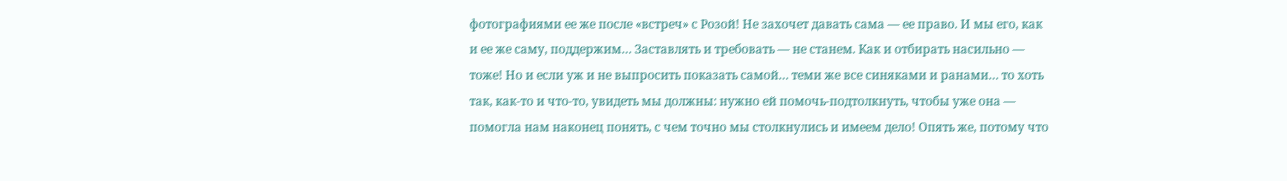фотографиями ее же после «встреч» с Розой! Не захочет давать сама — ее право. И мы его, как и ее же саму, поддержим… Заставлять и требовать — не станем. Как и отбирать насильно — тоже! Но и если уж и не выпросить показать самой… теми же все синяками и ранами… то хоть так, как-то и что-то, увидеть мы должны: нужно ей помочь-подтолкнуть, чтобы уже она — помогла нам наконец понять, с чем точно мы столкнулись и имеем дело! Опять же, потому что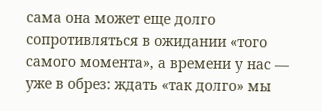сама она может еще долго сопротивляться в ожидании «того самого момента», а времени у нас — уже в обрез: ждать «так долго» мы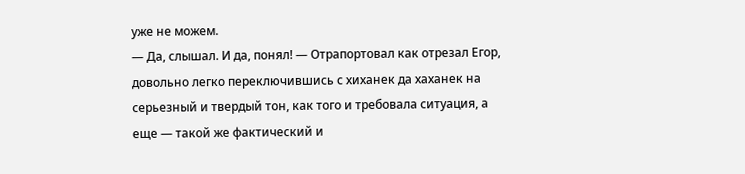уже не можем.
— Да, слышал. И да, понял! — Отрапортовал как отрезал Егор, довольно легко переключившись с хиханек да хаханек на серьезный и твердый тон, как того и требовала ситуация, а еще — такой же фактический и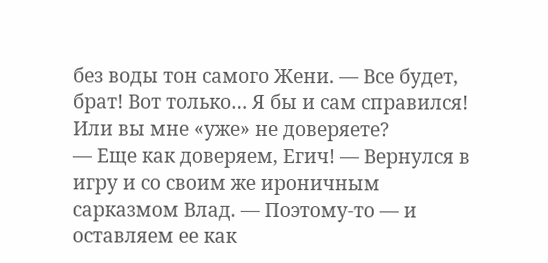без воды тон самого Жени. — Все будет, брат! Вот только… Я бы и сам справился! Или вы мне «уже» не доверяете?
— Еще как доверяем, Егич! — Вернулся в игру и со своим же ироничным сарказмом Влад. — Поэтому-то — и оставляем ее как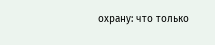охрану: что только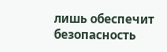лишь обеспечит безопасность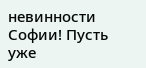невинности Софии! Пусть уже